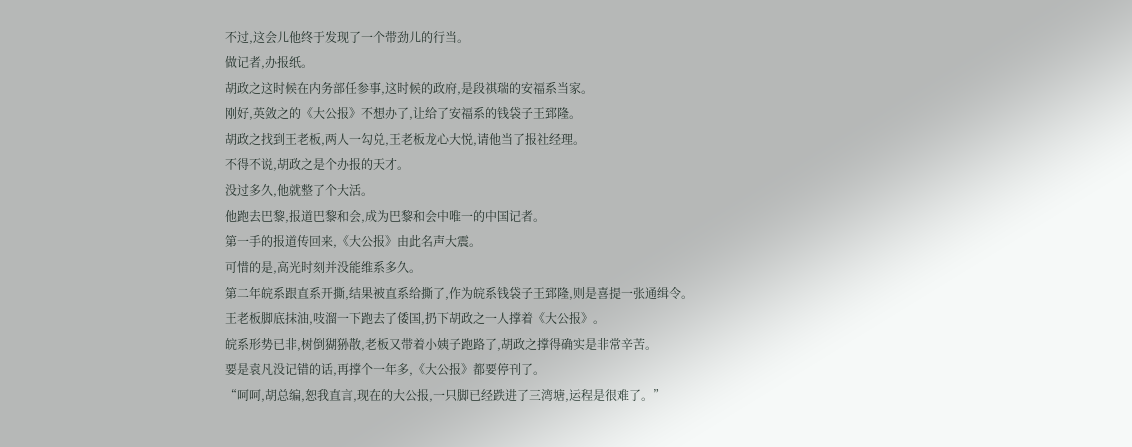不过,这会儿他终于发现了一个带劲儿的行当。
做记者,办报纸。
胡政之这时候在内务部任参事,这时候的政府,是段祺瑞的安福系当家。
刚好,英敛之的《大公报》不想办了,让给了安福系的钱袋子王郅隆。
胡政之找到王老板,两人一勾兑,王老板龙心大悦,请他当了报社经理。
不得不说,胡政之是个办报的天才。
没过多久,他就整了个大活。
他跑去巴黎,报道巴黎和会,成为巴黎和会中唯一的中国记者。
第一手的报道传回来,《大公报》由此名声大震。
可惜的是,高光时刻并没能维系多久。
第二年皖系跟直系开撕,结果被直系给撕了,作为皖系钱袋子王郅隆,则是喜提一张通缉令。
王老板脚底抹油,吱溜一下跑去了倭国,扔下胡政之一人撑着《大公报》。
皖系形势已非,树倒猢狲散,老板又带着小姨子跑路了,胡政之撑得确实是非常辛苦。
要是袁凡没记错的话,再撑个一年多,《大公报》都要停刊了。
“呵呵,胡总编,恕我直言,现在的大公报,一只脚已经跌进了三湾塘,运程是很难了。”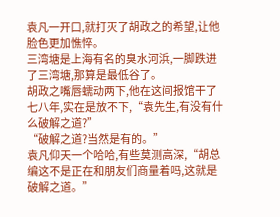袁凡一开口,就打灭了胡政之的希望,让他脸色更加憔悴。
三湾塘是上海有名的臭水河浜,一脚跌进了三湾塘,那算是最低谷了。
胡政之嘴唇蠕动两下,他在这间报馆干了七八年,实在是放不下,“袁先生,有没有什么破解之道?”
“破解之道?当然是有的。”
袁凡仰天一个哈哈,有些莫测高深,“胡总编这不是正在和朋友们商量着吗,这就是破解之道。”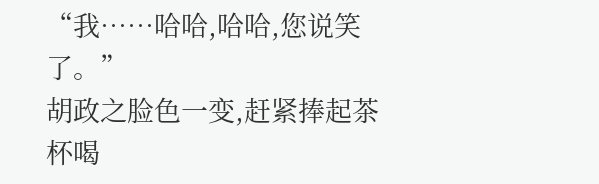“我……哈哈,哈哈,您说笑了。”
胡政之脸色一变,赶紧捧起茶杯喝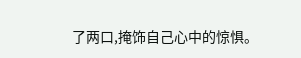了两口,掩饰自己心中的惊惧。